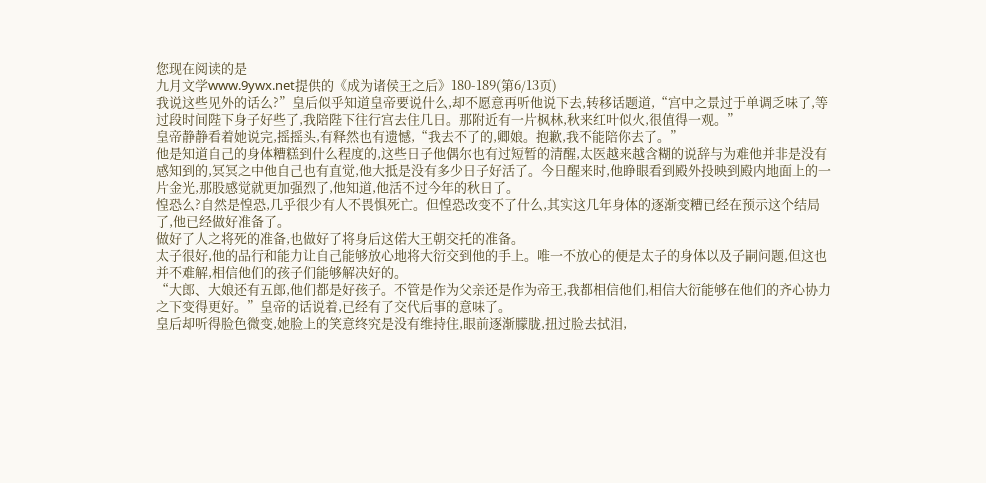您现在阅读的是
九月文学www.9ywx.net提供的《成为诸侯王之后》180-189(第6/13页)
我说这些见外的话么?”皇后似乎知道皇帝要说什么,却不愿意再听他说下去,转移话题道,“宫中之景过于单调乏味了,等过段时间陛下身子好些了,我陪陛下往行宫去住几日。那附近有一片枫林,秋来红叶似火,很值得一观。”
皇帝静静看着她说完,摇摇头,有释然也有遗憾,“我去不了的,卿娘。抱歉,我不能陪你去了。”
他是知道自己的身体糟糕到什么程度的,这些日子他偶尔也有过短暂的清醒,太医越来越含糊的说辞与为难他并非是没有感知到的,冥冥之中他自己也有直觉,他大抵是没有多少日子好活了。今日醒来时,他睁眼看到殿外投映到殿内地面上的一片金光,那股感觉就更加强烈了,他知道,他活不过今年的秋日了。
惶恐么?自然是惶恐,几乎很少有人不畏惧死亡。但惶恐改变不了什么,其实这几年身体的逐渐变糟已经在预示这个结局了,他已经做好准备了。
做好了人之将死的准备,也做好了将身后这偌大王朝交托的准备。
太子很好,他的品行和能力让自己能够放心地将大衍交到他的手上。唯一不放心的便是太子的身体以及子嗣问题,但这也并不难解,相信他们的孩子们能够解决好的。
“大郎、大娘还有五郎,他们都是好孩子。不管是作为父亲还是作为帝王,我都相信他们,相信大衍能够在他们的齐心协力之下变得更好。”皇帝的话说着,已经有了交代后事的意味了。
皇后却听得脸色微变,她脸上的笑意终究是没有维持住,眼前逐渐朦胧,扭过脸去拭泪,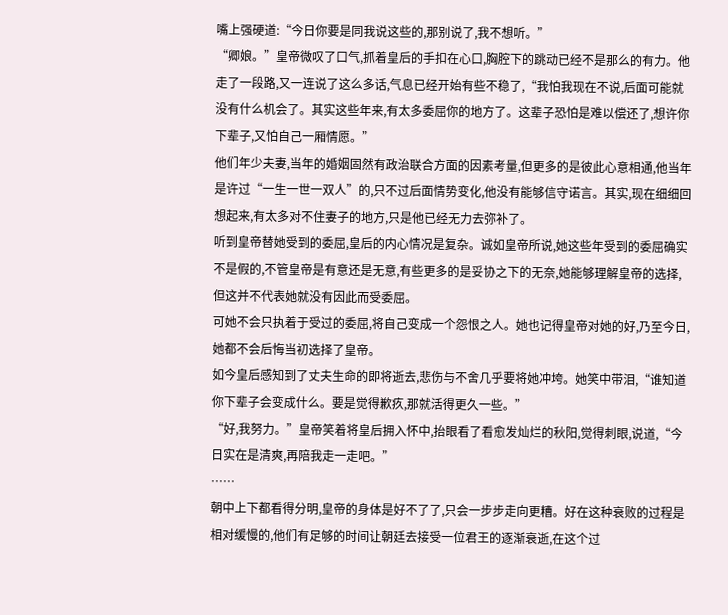嘴上强硬道:“今日你要是同我说这些的,那别说了,我不想听。”
“卿娘。”皇帝微叹了口气,抓着皇后的手扣在心口,胸腔下的跳动已经不是那么的有力。他走了一段路,又一连说了这么多话,气息已经开始有些不稳了,“我怕我现在不说,后面可能就没有什么机会了。其实这些年来,有太多委屈你的地方了。这辈子恐怕是难以偿还了,想许你下辈子,又怕自己一厢情愿。”
他们年少夫妻,当年的婚姻固然有政治联合方面的因素考量,但更多的是彼此心意相通,他当年是许过“一生一世一双人”的,只不过后面情势变化,他没有能够信守诺言。其实,现在细细回想起来,有太多对不住妻子的地方,只是他已经无力去弥补了。
听到皇帝替她受到的委屈,皇后的内心情况是复杂。诚如皇帝所说,她这些年受到的委屈确实不是假的,不管皇帝是有意还是无意,有些更多的是妥协之下的无奈,她能够理解皇帝的选择,但这并不代表她就没有因此而受委屈。
可她不会只执着于受过的委屈,将自己变成一个怨恨之人。她也记得皇帝对她的好,乃至今日,她都不会后悔当初选择了皇帝。
如今皇后感知到了丈夫生命的即将逝去,悲伤与不舍几乎要将她冲垮。她笑中带泪,“谁知道你下辈子会变成什么。要是觉得歉疚,那就活得更久一些。”
“好,我努力。”皇帝笑着将皇后拥入怀中,抬眼看了看愈发灿烂的秋阳,觉得刺眼,说道,“今日实在是清爽,再陪我走一走吧。”
……
朝中上下都看得分明,皇帝的身体是好不了了,只会一步步走向更糟。好在这种衰败的过程是相对缓慢的,他们有足够的时间让朝廷去接受一位君王的逐渐衰逝,在这个过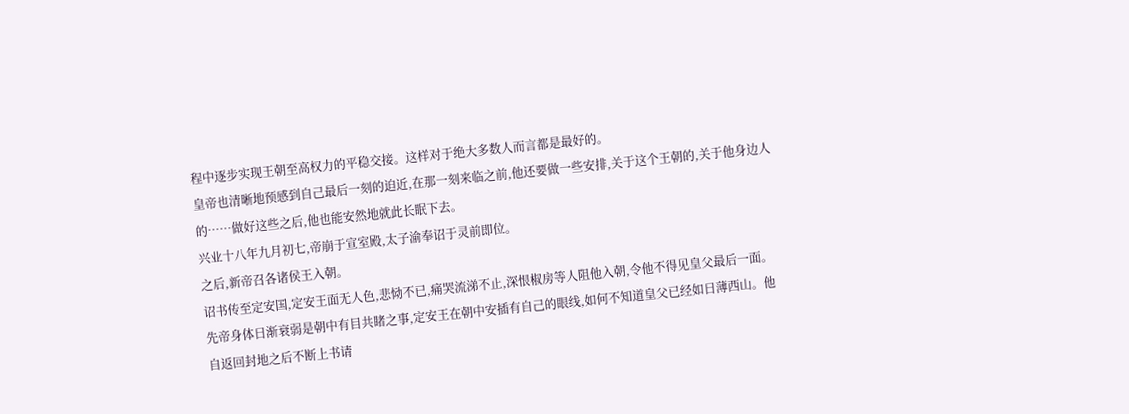程中逐步实现王朝至高权力的平稳交接。这样对于绝大多数人而言都是最好的。
皇帝也清晰地预感到自己最后一刻的迫近,在那一刻来临之前,他还要做一些安排,关于这个王朝的,关于他身边人的……做好这些之后,他也能安然地就此长眠下去。
兴业十八年九月初七,帝崩于宣室殿,太子渝奉诏于灵前即位。
之后,新帝召各诸侯王入朝。
诏书传至定安国,定安王面无人色,悲恸不已,痛哭流涕不止,深恨椒房等人阻他入朝,令他不得见皇父最后一面。
先帝身体日渐衰弱是朝中有目共睹之事,定安王在朝中安插有自己的眼线,如何不知道皇父已经如日薄西山。他自返回封地之后不断上书请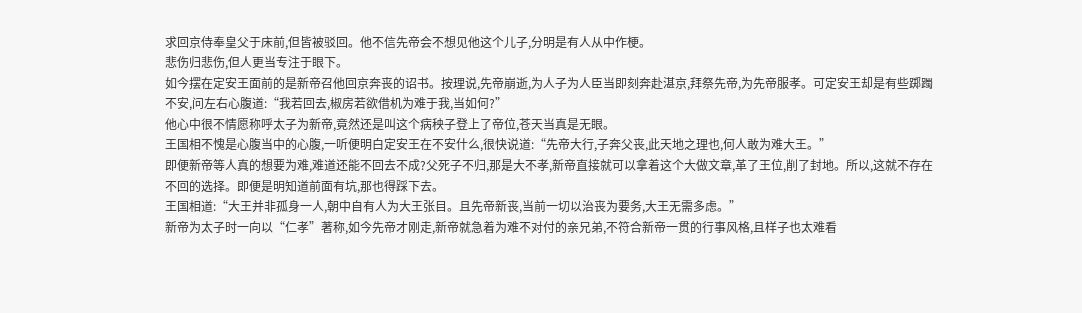求回京侍奉皇父于床前,但皆被驳回。他不信先帝会不想见他这个儿子,分明是有人从中作梗。
悲伤归悲伤,但人更当专注于眼下。
如今摆在定安王面前的是新帝召他回京奔丧的诏书。按理说,先帝崩逝,为人子为人臣当即刻奔赴湛京,拜祭先帝,为先帝服孝。可定安王却是有些踯躅不安,问左右心腹道:“我若回去,椒房若欲借机为难于我,当如何?”
他心中很不情愿称呼太子为新帝,竟然还是叫这个病秧子登上了帝位,苍天当真是无眼。
王国相不愧是心腹当中的心腹,一听便明白定安王在不安什么,很快说道:“先帝大行,子奔父丧,此天地之理也,何人敢为难大王。”
即便新帝等人真的想要为难,难道还能不回去不成?父死子不归,那是大不孝,新帝直接就可以拿着这个大做文章,革了王位,削了封地。所以,这就不存在不回的选择。即便是明知道前面有坑,那也得踩下去。
王国相道:“大王并非孤身一人,朝中自有人为大王张目。且先帝新丧,当前一切以治丧为要务,大王无需多虑。”
新帝为太子时一向以“仁孝”著称,如今先帝才刚走,新帝就急着为难不对付的亲兄弟,不符合新帝一贯的行事风格,且样子也太难看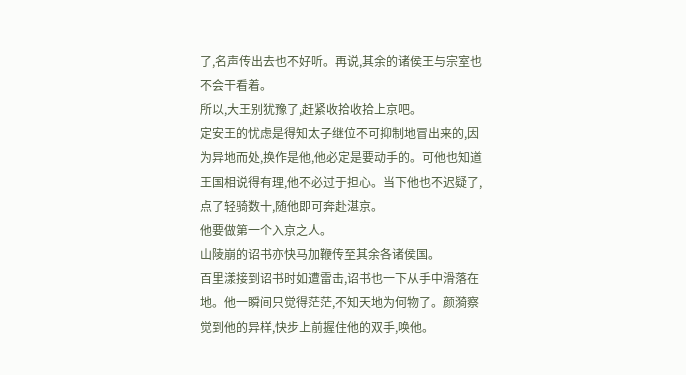了,名声传出去也不好听。再说,其余的诸侯王与宗室也不会干看着。
所以,大王别犹豫了,赶紧收拾收拾上京吧。
定安王的忧虑是得知太子继位不可抑制地冒出来的,因为异地而处,换作是他,他必定是要动手的。可他也知道王国相说得有理,他不必过于担心。当下他也不迟疑了,点了轻骑数十,随他即可奔赴湛京。
他要做第一个入京之人。
山陵崩的诏书亦快马加鞭传至其余各诸侯国。
百里漾接到诏书时如遭雷击,诏书也一下从手中滑落在地。他一瞬间只觉得茫茫,不知天地为何物了。颜漪察觉到他的异样,快步上前握住他的双手,唤他。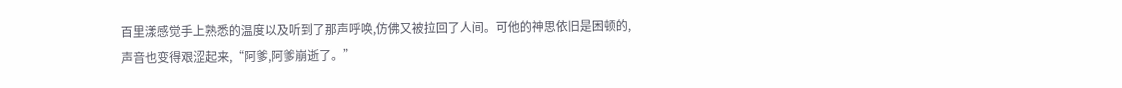百里漾感觉手上熟悉的温度以及听到了那声呼唤,仿佛又被拉回了人间。可他的神思依旧是困顿的,声音也变得艰涩起来,“阿爹,阿爹崩逝了。”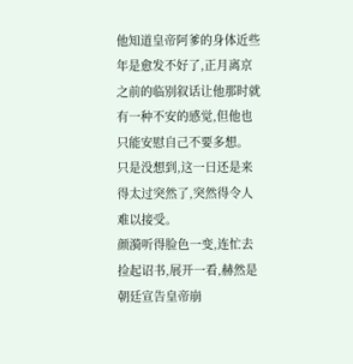他知道皇帝阿爹的身体近些年是愈发不好了,正月离京之前的临别叙话让他那时就有一种不安的感觉,但他也只能安慰自己不要多想。
只是没想到,这一日还是来得太过突然了,突然得令人难以接受。
颜漪听得脸色一变,连忙去捡起诏书,展开一看,赫然是朝廷宣告皇帝崩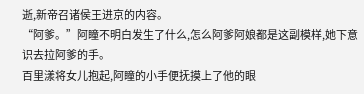逝,新帝召诸侯王进京的内容。
“阿爹。”阿瞳不明白发生了什么,怎么阿爹阿娘都是这副模样,她下意识去拉阿爹的手。
百里漾将女儿抱起,阿瞳的小手便抚摸上了他的眼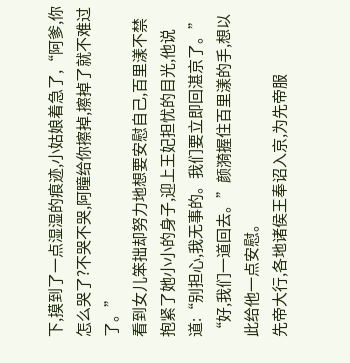下,摸到了一点湿湿的痕迹,小姑娘着急了,“阿爹,你怎么哭了?不哭不哭,阿瞳给你擦掉,擦掉了就不难过了。”
看到女儿笨拙却努力地想要安慰自己,百里漾不禁抱紧了她小小的身子,迎上王妃担忧的目光,他说道:“别担心,我无事的。我们要立即回湛京了。”
“好,我们一道回去。”颜漪握住百里漾的手,想以此给他一点安慰。
先帝大行,各地诸侯王奉诏入京,为先帝服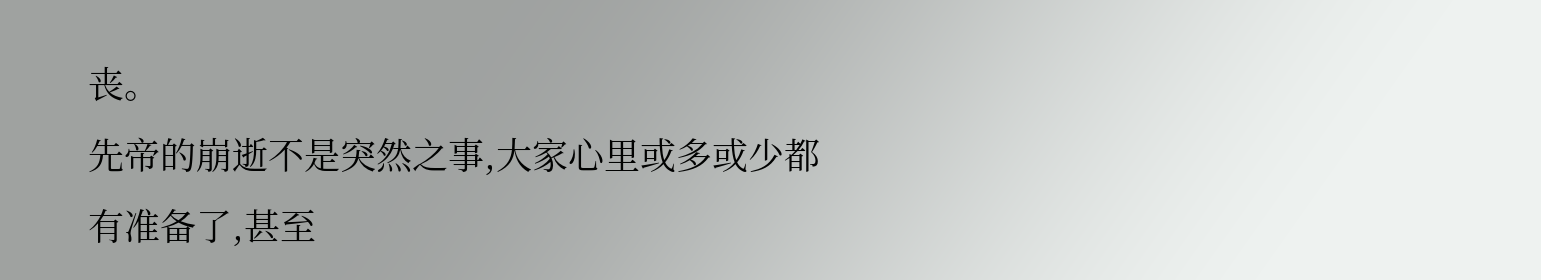丧。
先帝的崩逝不是突然之事,大家心里或多或少都有准备了,甚至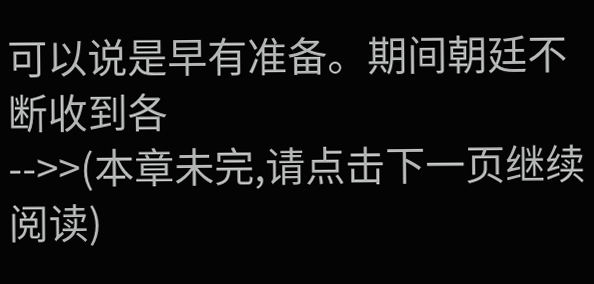可以说是早有准备。期间朝廷不断收到各
-->>(本章未完,请点击下一页继续阅读)